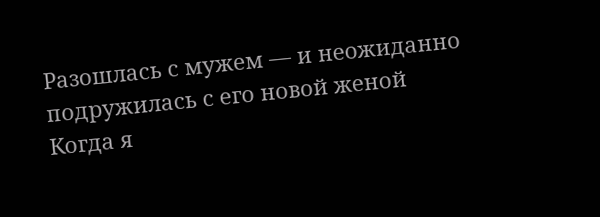Разошлась с мужем — и неожиданно подружилась с его новой женой
Когда я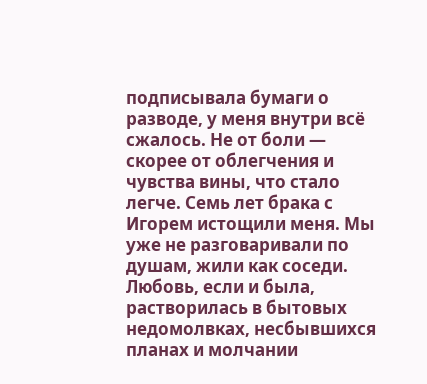подписывала бумаги о разводе, у меня внутри всё сжалось. Не от боли — скорее от облегчения и чувства вины, что стало легче. Семь лет брака с Игорем истощили меня. Мы уже не разговаривали по душам, жили как соседи. Любовь, если и была, растворилась в бытовых недомолвках, несбывшихся планах и молчании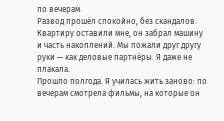по вечерам.
Развод прошёл спокойно, без скандалов. Квартиру оставили мне, он забрал машину и часть накоплений. Мы пожали друг другу руки — как деловые партнёры. Я даже не плакала.
Прошло полгода. Я училась жить заново: по вечерам смотрела фильмы, на которые он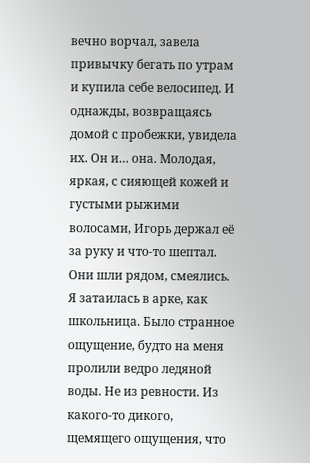вечно ворчал, завела привычку бегать по утрам и купила себе велосипед. И однажды, возвращаясь домой с пробежки, увидела их. Он и… она. Молодая, яркая, с сияющей кожей и густыми рыжими волосами, Игорь держал её за руку и что-то шептал. Они шли рядом, смеялись.
Я затаилась в арке, как школьница. Было странное ощущение, будто на меня пролили ведро ледяной воды. Не из ревности. Из какого-то дикого, щемящего ощущения, что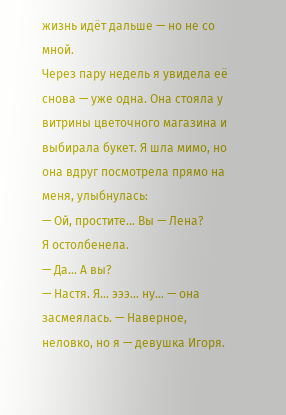жизнь идёт дальше — но не со мной.
Через пару недель я увидела её снова — уже одна. Она стояла у витрины цветочного магазина и выбирала букет. Я шла мимо, но она вдруг посмотрела прямо на меня, улыбнулась:
— Ой, простите… Вы — Лена?
Я остолбенела.
— Да… А вы?
— Настя. Я… эээ… ну… — она засмеялась. — Наверное, неловко, но я — девушка Игоря.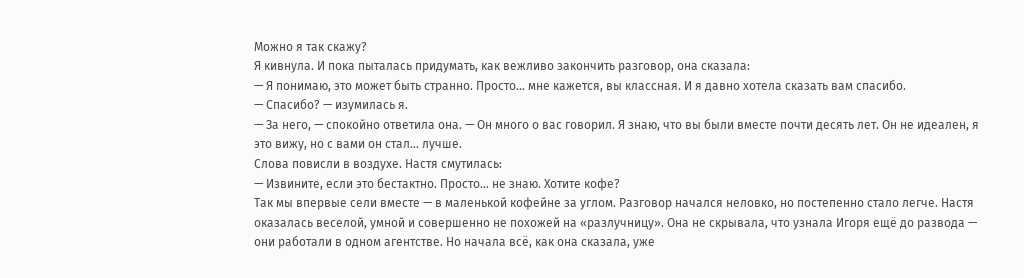Можно я так скажу?
Я кивнула. И пока пыталась придумать, как вежливо закончить разговор, она сказала:
— Я понимаю, это может быть странно. Просто… мне кажется, вы классная. И я давно хотела сказать вам спасибо.
— Спасибо? — изумилась я.
— За него, — спокойно ответила она. — Он много о вас говорил. Я знаю, что вы были вместе почти десять лет. Он не идеален, я это вижу, но с вами он стал… лучше.
Слова повисли в воздухе. Настя смутилась:
— Извините, если это бестактно. Просто… не знаю. Хотите кофе?
Так мы впервые сели вместе — в маленькой кофейне за углом. Разговор начался неловко, но постепенно стало легче. Настя оказалась веселой, умной и совершенно не похожей на «разлучницу». Она не скрывала, что узнала Игоря ещё до развода — они работали в одном агентстве. Но начала всё, как она сказала, уже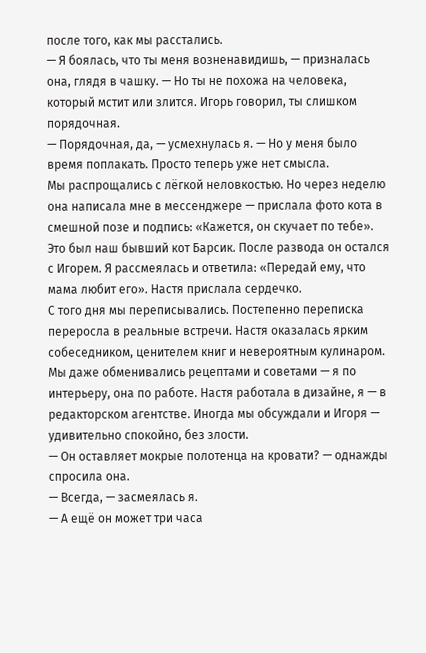после того, как мы расстались.
— Я боялась, что ты меня возненавидишь, — призналась она, глядя в чашку. — Но ты не похожа на человека, который мстит или злится. Игорь говорил, ты слишком порядочная.
— Порядочная, да, — усмехнулась я. — Но у меня было время поплакать. Просто теперь уже нет смысла.
Мы распрощались с лёгкой неловкостью. Но через неделю она написала мне в мессенджере — прислала фото кота в смешной позе и подпись: «Кажется, он скучает по тебе».
Это был наш бывший кот Барсик. После развода он остался с Игорем. Я рассмеялась и ответила: «Передай ему, что мама любит его». Настя прислала сердечко.
С того дня мы переписывались. Постепенно переписка переросла в реальные встречи. Настя оказалась ярким собеседником, ценителем книг и невероятным кулинаром. Мы даже обменивались рецептами и советами — я по интерьеру, она по работе. Настя работала в дизайне, я — в редакторском агентстве. Иногда мы обсуждали и Игоря — удивительно спокойно, без злости.
— Он оставляет мокрые полотенца на кровати? — однажды спросила она.
— Всегда, — засмеялась я.
— А ещё он может три часа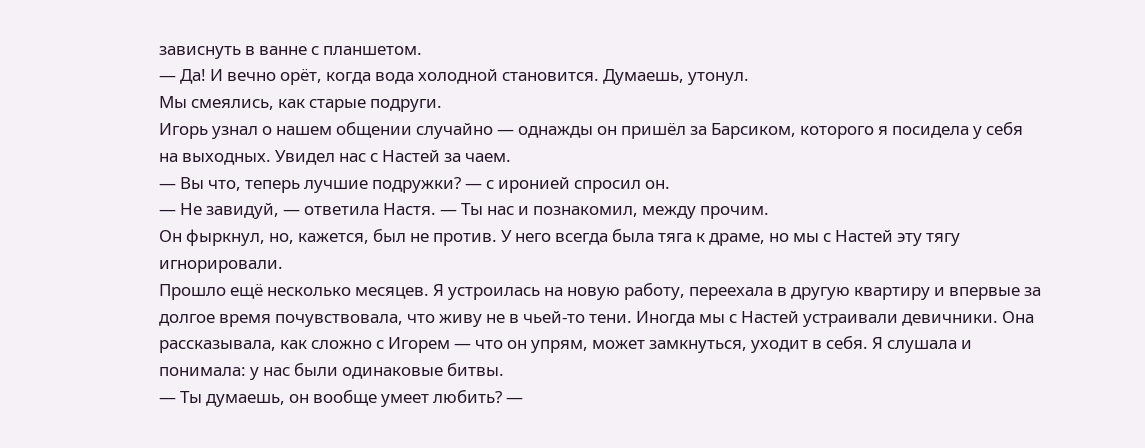зависнуть в ванне с планшетом.
— Да! И вечно орёт, когда вода холодной становится. Думаешь, утонул.
Мы смеялись, как старые подруги.
Игорь узнал о нашем общении случайно — однажды он пришёл за Барсиком, которого я посидела у себя на выходных. Увидел нас с Настей за чаем.
— Вы что, теперь лучшие подружки? — с иронией спросил он.
— Не завидуй, — ответила Настя. — Ты нас и познакомил, между прочим.
Он фыркнул, но, кажется, был не против. У него всегда была тяга к драме, но мы с Настей эту тягу игнорировали.
Прошло ещё несколько месяцев. Я устроилась на новую работу, переехала в другую квартиру и впервые за долгое время почувствовала, что живу не в чьей-то тени. Иногда мы с Настей устраивали девичники. Она рассказывала, как сложно с Игорем — что он упрям, может замкнуться, уходит в себя. Я слушала и понимала: у нас были одинаковые битвы.
— Ты думаешь, он вообще умеет любить? —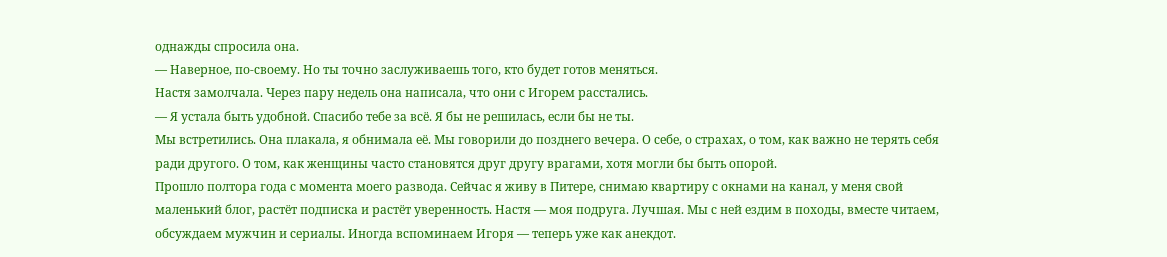однажды спросила она.
— Наверное, по-своему. Но ты точно заслуживаешь того, кто будет готов меняться.
Настя замолчала. Через пару недель она написала, что они с Игорем расстались.
— Я устала быть удобной. Спасибо тебе за всё. Я бы не решилась, если бы не ты.
Мы встретились. Она плакала, я обнимала её. Мы говорили до позднего вечера. О себе, о страхах, о том, как важно не терять себя ради другого. О том, как женщины часто становятся друг другу врагами, хотя могли бы быть опорой.
Прошло полтора года с момента моего развода. Сейчас я живу в Питере, снимаю квартиру с окнами на канал, у меня свой маленький блог, растёт подписка и растёт уверенность. Настя — моя подруга. Лучшая. Мы с ней ездим в походы, вместе читаем, обсуждаем мужчин и сериалы. Иногда вспоминаем Игоря — теперь уже как анекдот.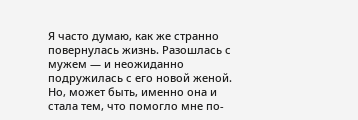Я часто думаю, как же странно повернулась жизнь. Разошлась с мужем — и неожиданно подружилась с его новой женой. Но, может быть, именно она и стала тем, что помогло мне по-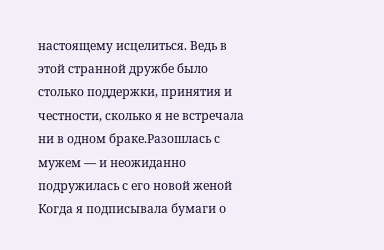настоящему исцелиться. Ведь в этой странной дружбе было столько поддержки, принятия и честности, сколько я не встречала ни в одном браке.Разошлась с мужем — и неожиданно подружилась с его новой женой
Когда я подписывала бумаги о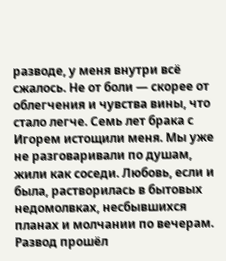разводе, у меня внутри всё сжалось. Не от боли — скорее от облегчения и чувства вины, что стало легче. Семь лет брака с Игорем истощили меня. Мы уже не разговаривали по душам, жили как соседи. Любовь, если и была, растворилась в бытовых недомолвках, несбывшихся планах и молчании по вечерам.
Развод прошёл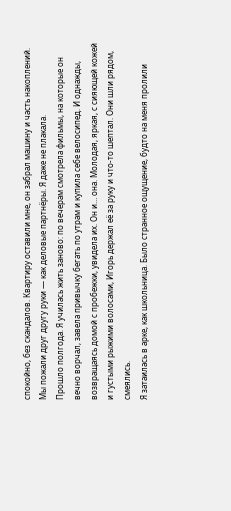спокойно, без скандалов. Квартиру оставили мне, он забрал машину и часть накоплений. Мы пожали друг другу руки — как деловые партнёры. Я даже не плакала.
Прошло полгода. Я училась жить заново: по вечерам смотрела фильмы, на которые он вечно ворчал, завела привычку бегать по утрам и купила себе велосипед. И однажды, возвращаясь домой с пробежки, увидела их. Он и… она. Молодая, яркая, с сияющей кожей и густыми рыжими волосами, Игорь держал её за руку и что-то шептал. Они шли рядом, смеялись.
Я затаилась в арке, как школьница. Было странное ощущение, будто на меня пролили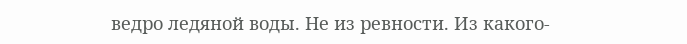ведро ледяной воды. Не из ревности. Из какого-